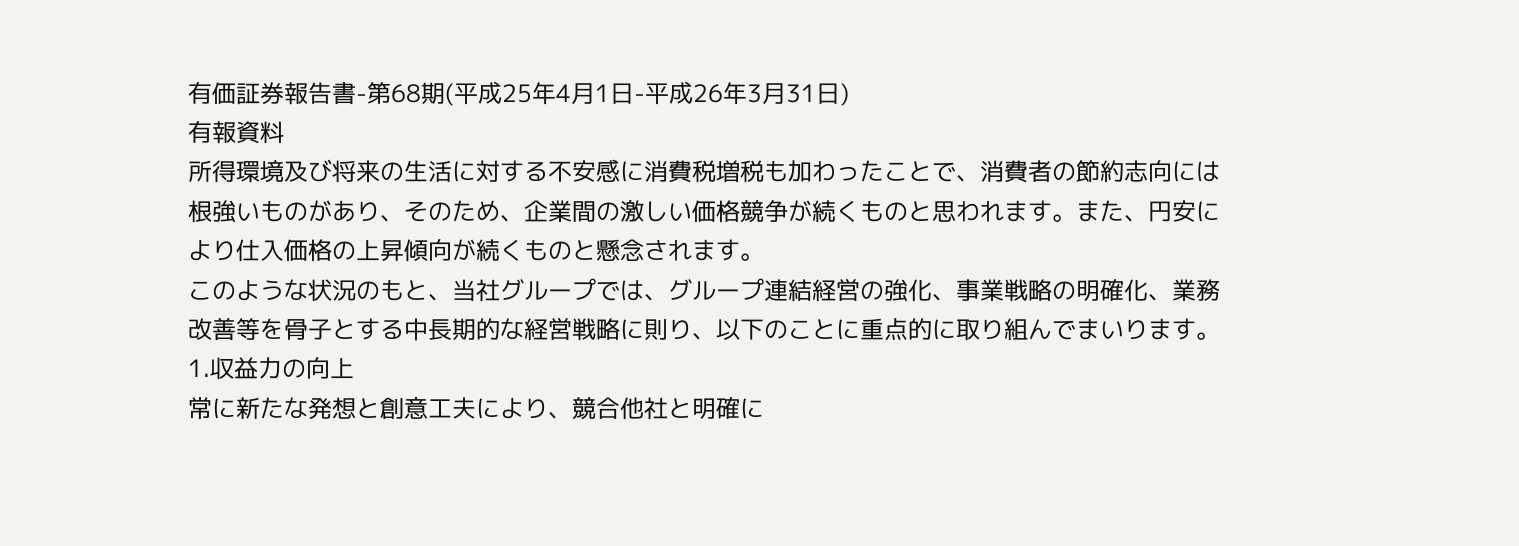有価証券報告書-第68期(平成25年4月1日-平成26年3月31日)
有報資料
所得環境及び将来の生活に対する不安感に消費税増税も加わったことで、消費者の節約志向には根強いものがあり、そのため、企業間の激しい価格競争が続くものと思われます。また、円安により仕入価格の上昇傾向が続くものと懸念されます。
このような状況のもと、当社グループでは、グループ連結経営の強化、事業戦略の明確化、業務改善等を骨子とする中長期的な経営戦略に則り、以下のことに重点的に取り組んでまいります。
1.収益力の向上
常に新たな発想と創意工夫により、競合他社と明確に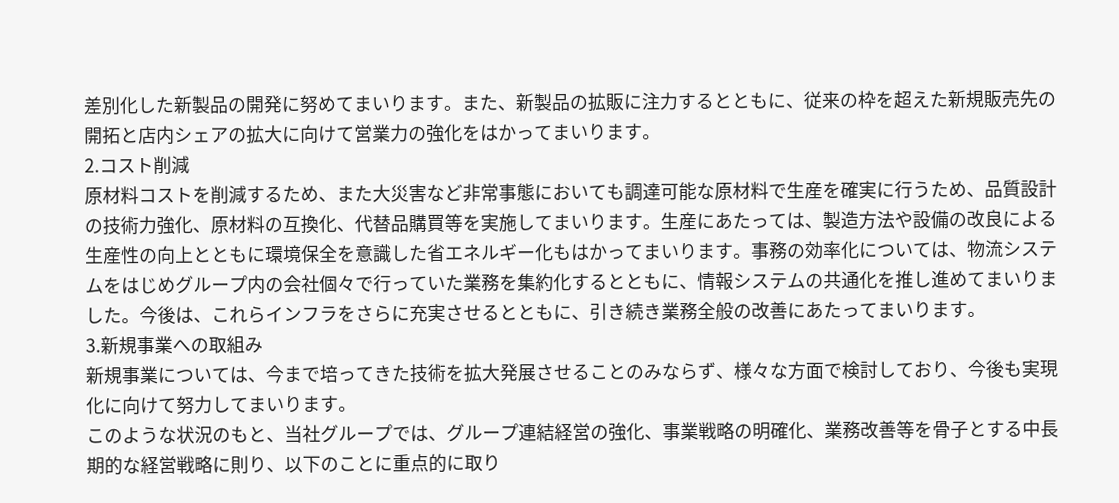差別化した新製品の開発に努めてまいります。また、新製品の拡販に注力するとともに、従来の枠を超えた新規販売先の開拓と店内シェアの拡大に向けて営業力の強化をはかってまいります。
2.コスト削減
原材料コストを削減するため、また大災害など非常事態においても調達可能な原材料で生産を確実に行うため、品質設計の技術力強化、原材料の互換化、代替品購買等を実施してまいります。生産にあたっては、製造方法や設備の改良による生産性の向上とともに環境保全を意識した省エネルギー化もはかってまいります。事務の効率化については、物流システムをはじめグループ内の会社個々で行っていた業務を集約化するとともに、情報システムの共通化を推し進めてまいりました。今後は、これらインフラをさらに充実させるとともに、引き続き業務全般の改善にあたってまいります。
3.新規事業への取組み
新規事業については、今まで培ってきた技術を拡大発展させることのみならず、様々な方面で検討しており、今後も実現化に向けて努力してまいります。
このような状況のもと、当社グループでは、グループ連結経営の強化、事業戦略の明確化、業務改善等を骨子とする中長期的な経営戦略に則り、以下のことに重点的に取り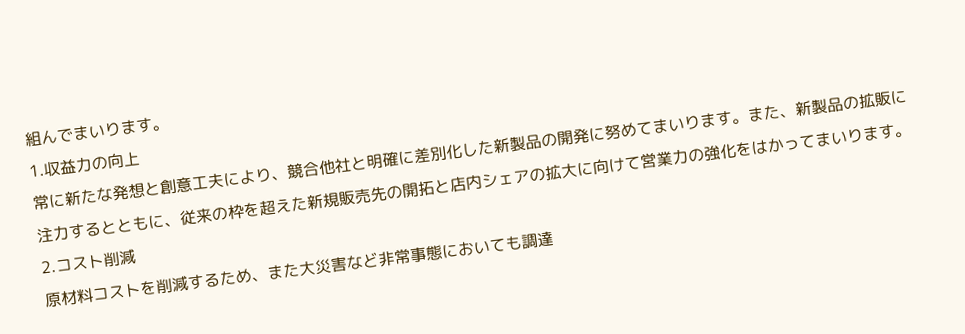組んでまいります。
1.収益力の向上
常に新たな発想と創意工夫により、競合他社と明確に差別化した新製品の開発に努めてまいります。また、新製品の拡販に注力するとともに、従来の枠を超えた新規販売先の開拓と店内シェアの拡大に向けて営業力の強化をはかってまいります。
2.コスト削減
原材料コストを削減するため、また大災害など非常事態においても調達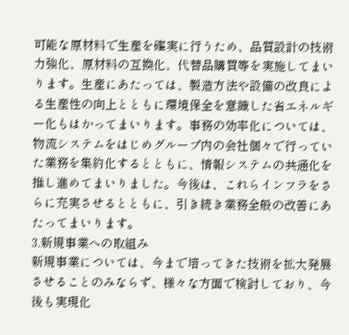可能な原材料で生産を確実に行うため、品質設計の技術力強化、原材料の互換化、代替品購買等を実施してまいります。生産にあたっては、製造方法や設備の改良による生産性の向上とともに環境保全を意識した省エネルギー化もはかってまいります。事務の効率化については、物流システムをはじめグループ内の会社個々で行っていた業務を集約化するとともに、情報システムの共通化を推し進めてまいりました。今後は、これらインフラをさらに充実させるとともに、引き続き業務全般の改善にあたってまいります。
3.新規事業への取組み
新規事業については、今まで培ってきた技術を拡大発展させることのみならず、様々な方面で検討しており、今後も実現化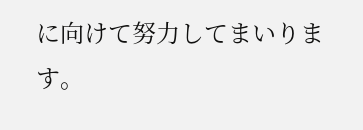に向けて努力してまいります。